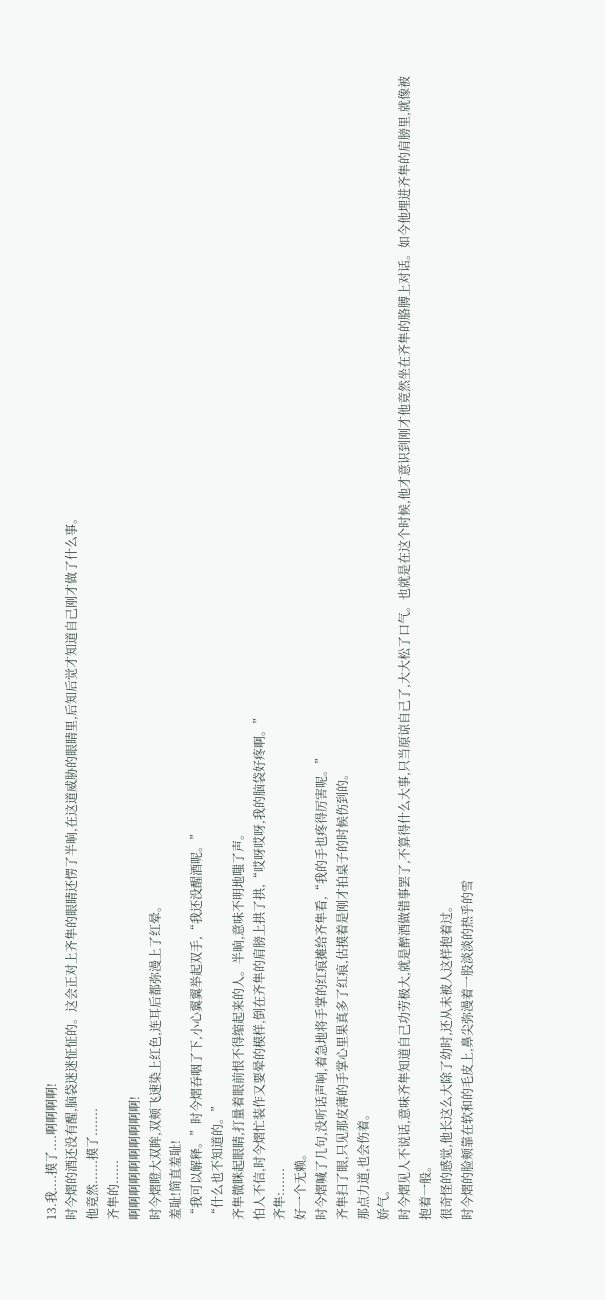13.我....摸了....啊啊啊啊!
时今熠的酒还没有醒,脑袋迷迷怔怔的。这会正对上齐隼的眼睛还愣了半晌,在这道威胁的眼睛里,后知后觉才知道自己刚才做了什么事。
他竟然......摸了.......
齐隼的......
啊啊啊啊啊啊啊啊啊啊!
时今熠瞪大双眸,双颊飞速染上红色,连耳后都弥漫上了红晕。
羞耻!简直羞耻!
“我可以解释。”时今熠吞咽了下,小心翼翼举起双手,“我还没醒酒呢。”
“什么也不知道的。”
齐隼微眯起眼睛,打量着眼前恨不得缩起来的人。半晌,意味不明地嗤了声。
怕人不信,时今熠忙装作又要晕的模样,倒在齐隼的肩膀上拱了拱,“哎呀哎呀,我的脑袋好疼啊。”
齐隼:......
好一个无赖。
时今熠喊了几句,没听话声响,着急地将手掌的红痕摊给齐隼看,“我的手也疼得厉害呢。”
齐隼扫了眼,只见那皮薄的手掌心里果真多了红痕,估摸着是刚才拍桌子的时候伤到的。
那点力道,也会伤着。
娇气。
时今熠见人不说话,意味齐隼知道自己功劳极大,就是醉酒做错事罢了,不算得什么大事,只当原谅自己了,大大松了口气。也就是在这个时候,他才意识到刚才他竟然坐在齐隼的胳膊上对话。如今他埋进齐隼的肩膀里,就像被抱着一般。
很奇怪的感觉,他长这么大除了幼时,还从未被人这样抱着过。
时今熠的脸颊靠在软和的毛皮上,鼻尖弥漫着一股淡淡的热乎的雪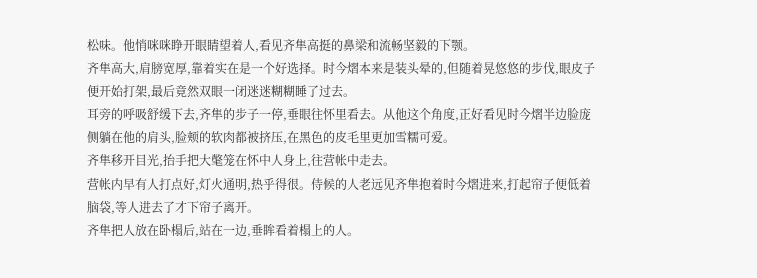松味。他悄咪咪睁开眼睛望着人,看见齐隼高挺的鼻梁和流畅坚毅的下颚。
齐隼高大,肩膀宽厚,靠着实在是一个好选择。时今熠本来是装头晕的,但随着晃悠悠的步伐,眼皮子便开始打架,最后竟然双眼一闭迷迷糊糊睡了过去。
耳旁的呼吸舒缓下去,齐隼的步子一停,垂眼往怀里看去。从他这个角度,正好看见时今熠半边脸庞侧躺在他的肩头,脸颊的软肉都被挤压,在黑色的皮毛里更加雪糯可爱。
齐隼移开目光,抬手把大氅笼在怀中人身上,往营帐中走去。
营帐内早有人打点好,灯火通明,热乎得很。侍候的人老远见齐隼抱着时今熠进来,打起帘子便低着脑袋,等人进去了才下帘子离开。
齐隼把人放在卧榻后,站在一边,垂眸看着榻上的人。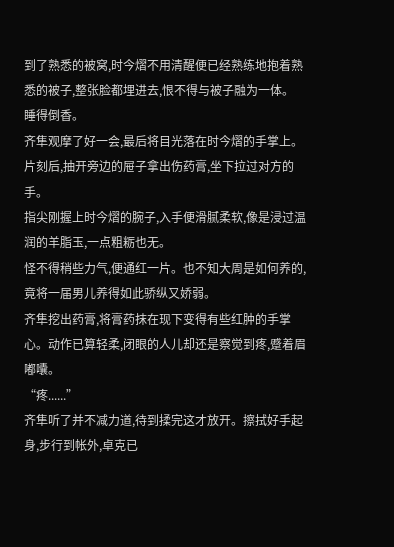到了熟悉的被窝,时今熠不用清醒便已经熟练地抱着熟悉的被子,整张脸都埋进去,恨不得与被子融为一体。
睡得倒香。
齐隼观摩了好一会,最后将目光落在时今熠的手掌上。片刻后,抽开旁边的屉子拿出伤药膏,坐下拉过对方的手。
指尖刚握上时今熠的腕子,入手便滑腻柔软,像是浸过温润的羊脂玉,一点粗粝也无。
怪不得稍些力气,便通红一片。也不知大周是如何养的,竟将一届男儿养得如此骄纵又娇弱。
齐隼挖出药膏,将膏药抹在现下变得有些红肿的手掌心。动作已算轻柔,闭眼的人儿却还是察觉到疼,蹙着眉嘟囔。
“疼......”
齐隼听了并不减力道,待到揉完这才放开。擦拭好手起身,步行到帐外,卓克已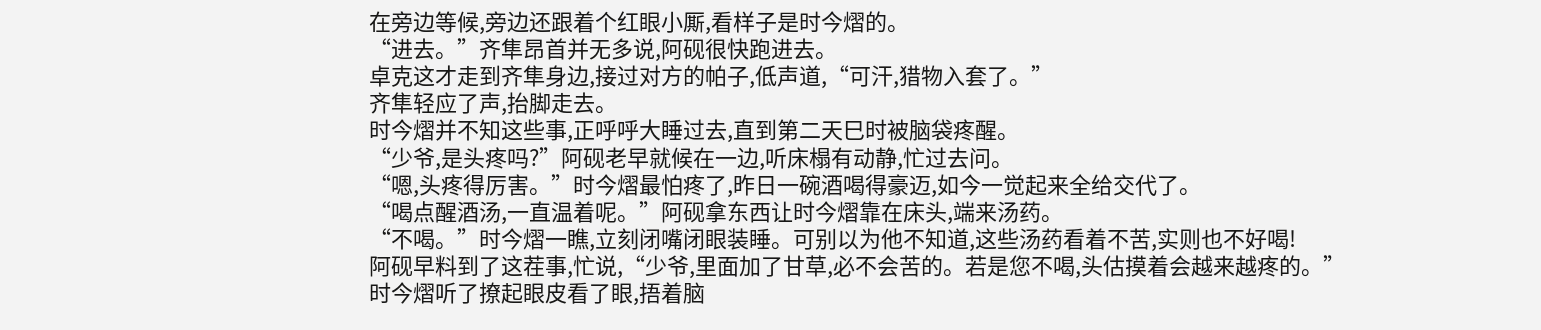在旁边等候,旁边还跟着个红眼小厮,看样子是时今熠的。
“进去。”齐隼昂首并无多说,阿砚很快跑进去。
卓克这才走到齐隼身边,接过对方的帕子,低声道,“可汗,猎物入套了。”
齐隼轻应了声,抬脚走去。
时今熠并不知这些事,正呼呼大睡过去,直到第二天巳时被脑袋疼醒。
“少爷,是头疼吗?”阿砚老早就候在一边,听床榻有动静,忙过去问。
“嗯,头疼得厉害。”时今熠最怕疼了,昨日一碗酒喝得豪迈,如今一觉起来全给交代了。
“喝点醒酒汤,一直温着呢。”阿砚拿东西让时今熠靠在床头,端来汤药。
“不喝。”时今熠一瞧,立刻闭嘴闭眼装睡。可别以为他不知道,这些汤药看着不苦,实则也不好喝!
阿砚早料到了这茬事,忙说,“少爷,里面加了甘草,必不会苦的。若是您不喝,头估摸着会越来越疼的。”
时今熠听了撩起眼皮看了眼,捂着脑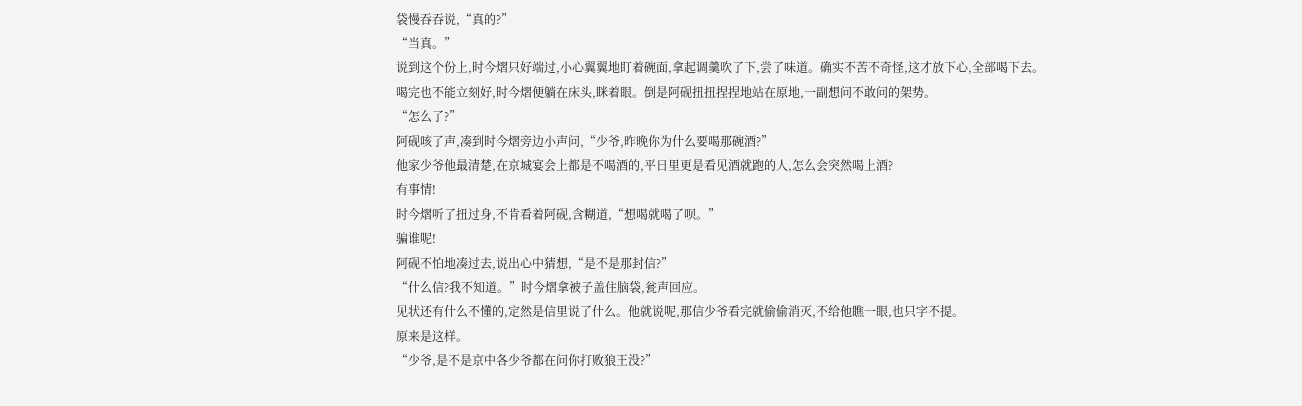袋慢吞吞说,“真的?”
“当真。”
说到这个份上,时今熠只好端过,小心翼翼地盯着碗面,拿起调羹吹了下,尝了味道。确实不苦不奇怪,这才放下心,全部喝下去。
喝完也不能立刻好,时今熠便躺在床头,眯着眼。倒是阿砚扭扭捏捏地站在原地,一副想问不敢问的架势。
“怎么了?”
阿砚咳了声,凑到时今熠旁边小声问,“少爷,昨晚你为什么要喝那碗酒?”
他家少爷他最清楚,在京城宴会上都是不喝酒的,平日里更是看见酒就跑的人,怎么会突然喝上酒?
有事情!
时今熠听了扭过身,不肯看着阿砚,含糊道,“想喝就喝了呗。”
骗谁呢!
阿砚不怕地凑过去,说出心中猜想,“是不是那封信?”
“什么信?我不知道。”时今熠拿被子盖住脑袋,瓮声回应。
见状还有什么不懂的,定然是信里说了什么。他就说呢,那信少爷看完就偷偷消灭,不给他瞧一眼,也只字不提。
原来是这样。
“少爷,是不是京中各少爷都在问你打败狼王没?”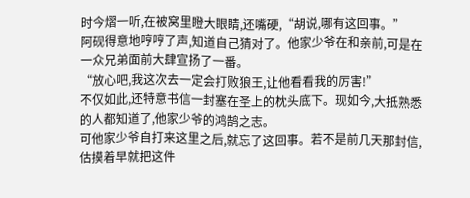时今熠一听,在被窝里瞪大眼睛,还嘴硬,“胡说,哪有这回事。”
阿砚得意地哼哼了声,知道自己猜对了。他家少爷在和亲前,可是在一众兄弟面前大肆宣扬了一番。
“放心吧,我这次去一定会打败狼王,让他看看我的厉害!”
不仅如此,还特意书信一封塞在圣上的枕头底下。现如今,大抵熟悉的人都知道了,他家少爷的鸿鹄之志。
可他家少爷自打来这里之后,就忘了这回事。若不是前几天那封信,估摸着早就把这件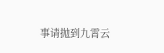事请抛到九霄云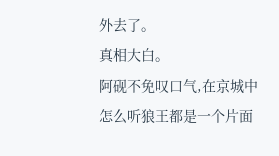外去了。
真相大白。
阿砚不免叹口气,在京城中怎么听狼王都是一个片面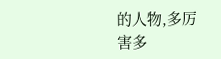的人物,多厉害多